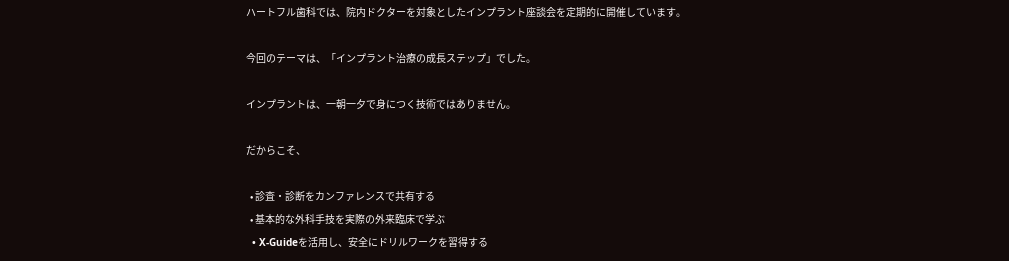ハートフル歯科では、院内ドクターを対象としたインプラント座談会を定期的に開催しています。

今回のテーマは、「インプラント治療の成長ステップ」でした。

インプラントは、一朝一夕で身につく技術ではありません。

だからこそ、

  • 診査・診断をカンファレンスで共有する
  • 基本的な外科手技を実際の外来臨床で学ぶ
  • X-Guideを活用し、安全にドリルワークを習得する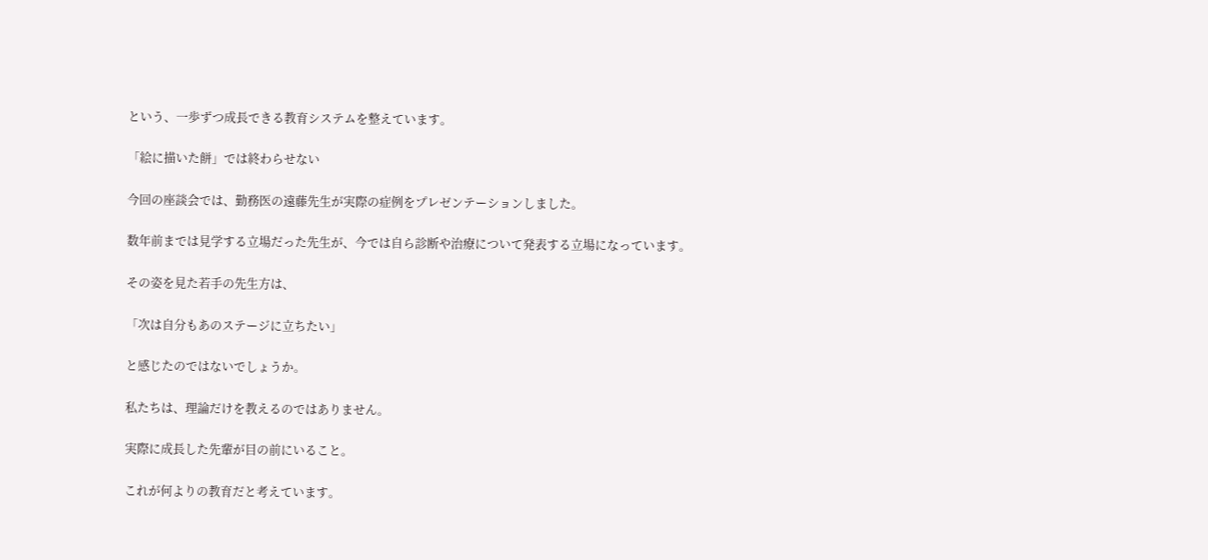という、一歩ずつ成長できる教育システムを整えています。

「絵に描いた餅」では終わらせない

今回の座談会では、勤務医の遠藤先生が実際の症例をプレゼンテーションしました。

数年前までは見学する立場だった先生が、今では自ら診断や治療について発表する立場になっています。

その姿を見た若手の先生方は、

「次は自分もあのステージに立ちたい」

と感じたのではないでしょうか。

私たちは、理論だけを教えるのではありません。

実際に成長した先輩が目の前にいること。

これが何よりの教育だと考えています。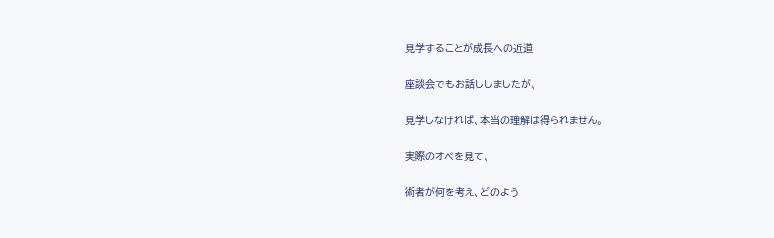見学することが成長への近道

座談会でもお話ししましたが、

見学しなければ、本当の理解は得られません。

実際のオペを見て、

術者が何を考え、どのよう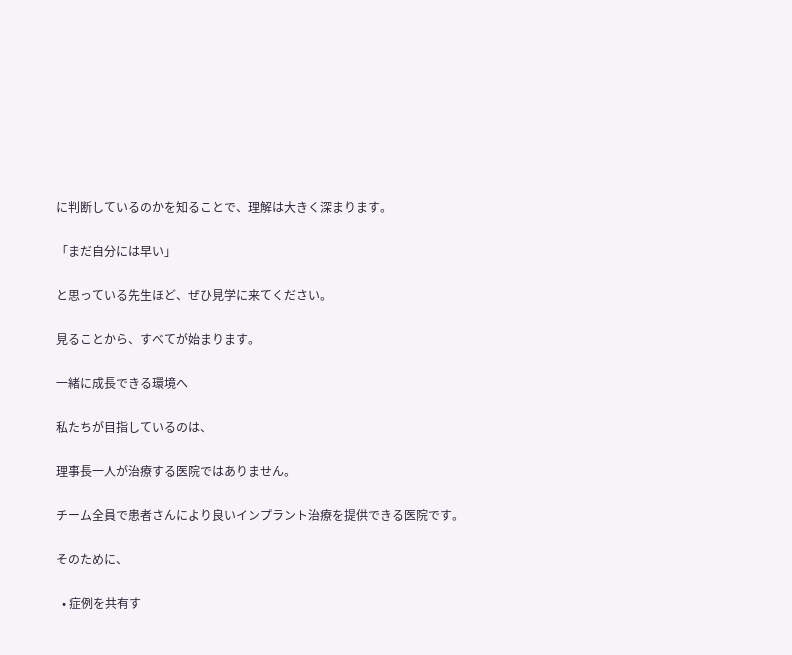に判断しているのかを知ることで、理解は大きく深まります。

「まだ自分には早い」

と思っている先生ほど、ぜひ見学に来てください。

見ることから、すべてが始まります。

一緒に成長できる環境へ

私たちが目指しているのは、

理事長一人が治療する医院ではありません。

チーム全員で患者さんにより良いインプラント治療を提供できる医院です。

そのために、

  • 症例を共有す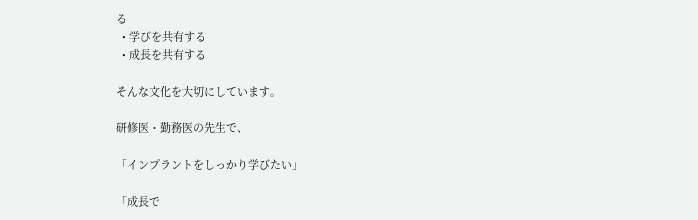る
  • 学びを共有する
  • 成長を共有する

そんな文化を大切にしています。

研修医・勤務医の先生で、

「インプラントをしっかり学びたい」

「成長で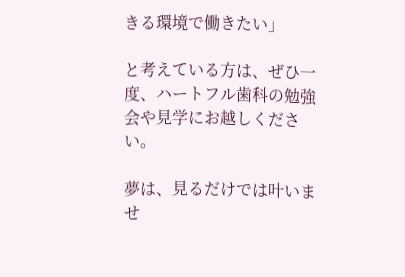きる環境で働きたい」

と考えている方は、ぜひ一度、ハートフル歯科の勉強会や見学にお越しください。

夢は、見るだけでは叶いませ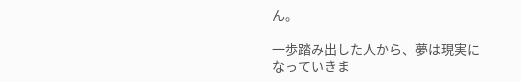ん。

一歩踏み出した人から、夢は現実になっていきま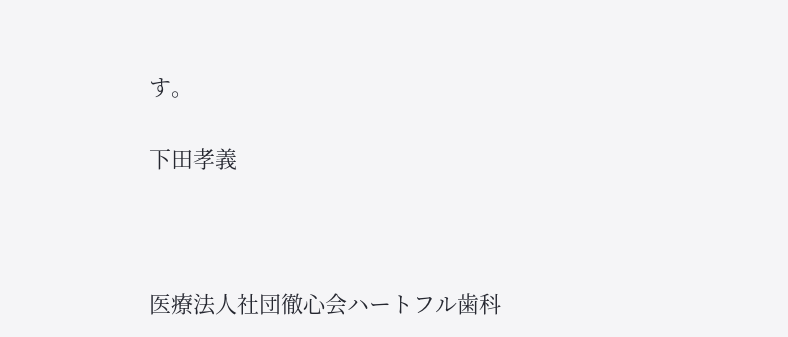す。

下田孝義



医療法人社団徹心会ハートフル歯科